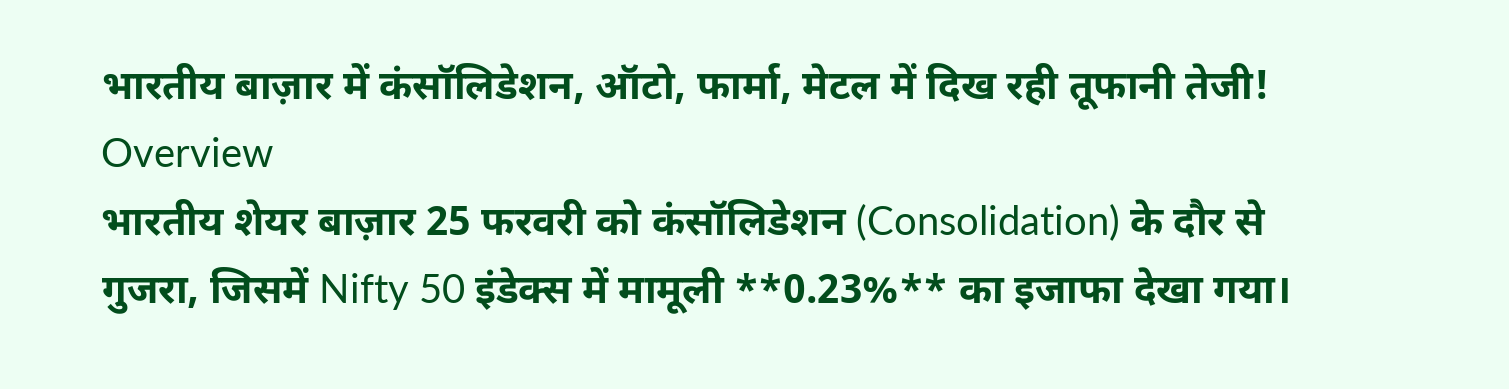भारतीय बाज़ार में कंसॉलिडेशन, ऑटो, फार्मा, मेटल में दिख रही तूफानी तेजी!
Overview
भारतीय शेयर बाज़ार 25 फरवरी को कंसॉलिडेशन (Consolidation) के दौर से गुजरा, जिसमें Nifty 50 इंडेक्स में मामूली **0.23%** का इजाफा देखा गया।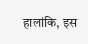हालांकि, इस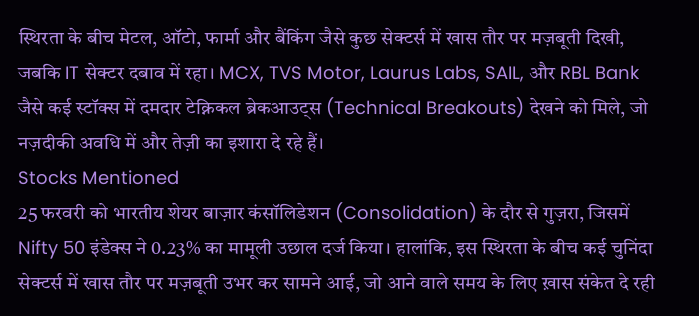स्थिरता के बीच मेटल, ऑटो, फार्मा और बैंकिंग जैसे कुछ सेक्टर्स में खास तौर पर मज़बूती दिखी, जबकि IT सेक्टर दबाव में रहा। MCX, TVS Motor, Laurus Labs, SAIL, और RBL Bank जैसे कई स्टॉक्स में दमदार टेक्निकल ब्रेकआउट्स (Technical Breakouts) देखने को मिले, जो नज़दीकी अवधि में और तेज़ी का इशारा दे रहे हैं।
Stocks Mentioned
25 फरवरी को भारतीय शेयर बाज़ार कंसॉलिडेशन (Consolidation) के दौर से गुज़रा, जिसमें Nifty 50 इंडेक्स ने 0.23% का मामूली उछाल दर्ज किया। हालांकि, इस स्थिरता के बीच कई चुनिंदा सेक्टर्स में खास तौर पर मज़बूती उभर कर सामने आई, जो आने वाले समय के लिए ख़ास संकेत दे रही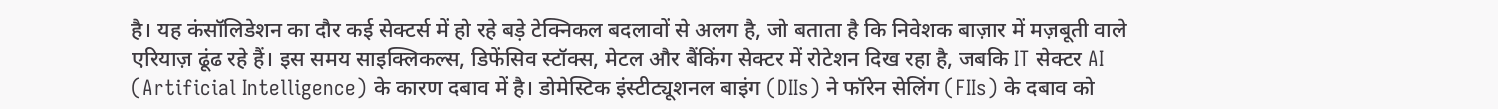है। यह कंसॉलिडेशन का दौर कई सेक्टर्स में हो रहे बड़े टेक्निकल बदलावों से अलग है, जो बताता है कि निवेशक बाज़ार में मज़बूती वाले एरियाज़ ढूंढ रहे हैं। इस समय साइक्लिकल्स, डिफेंसिव स्टॉक्स, मेटल और बैंकिंग सेक्टर में रोटेशन दिख रहा है, जबकि IT सेक्टर AI (Artificial Intelligence) के कारण दबाव में है। डोमेस्टिक इंस्टीट्यूशनल बाइंग (DIIs) ने फॉरेन सेलिंग (FIIs) के दबाव को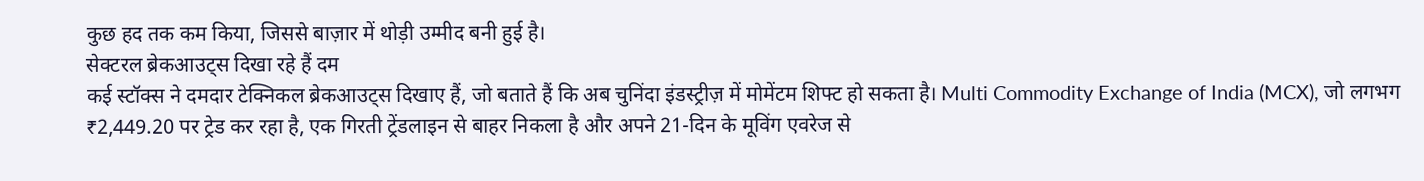कुछ हद तक कम किया, जिससे बाज़ार में थोड़ी उम्मीद बनी हुई है।
सेक्टरल ब्रेकआउट्स दिखा रहे हैं दम
कई स्टॉक्स ने दमदार टेक्निकल ब्रेकआउट्स दिखाए हैं, जो बताते हैं कि अब चुनिंदा इंडस्ट्रीज़ में मोमेंटम शिफ्ट हो सकता है। Multi Commodity Exchange of India (MCX), जो लगभग ₹2,449.20 पर ट्रेड कर रहा है, एक गिरती ट्रेंडलाइन से बाहर निकला है और अपने 21-दिन के मूविंग एवरेज से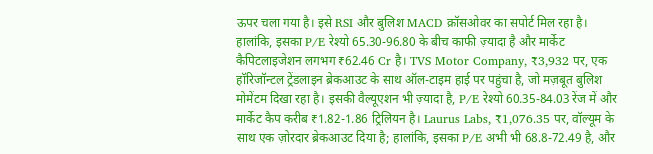ऊपर चला गया है। इसे RSI और बुलिश MACD क्रॉसओवर का सपोर्ट मिल रहा है। हालांकि, इसका P/E रेश्यो 65.30-96.80 के बीच काफी ज़्यादा है और मार्केट कैपिटलाइजेशन लगभग ₹62.46 Cr है। TVS Motor Company, ₹3,932 पर, एक हॉरिजॉन्टल ट्रेंडलाइन ब्रेकआउट के साथ ऑल-टाइम हाई पर पहुंचा है, जो मज़बूत बुलिश मोमेंटम दिखा रहा है। इसकी वैल्यूएशन भी ज़्यादा है, P/E रेश्यो 60.35-84.03 रेंज में और मार्केट कैप करीब ₹1.82-1.86 ट्रिलियन है। Laurus Labs, ₹1,076.35 पर, वॉल्यूम के साथ एक ज़ोरदार ब्रेकआउट दिया है; हालांकि, इसका P/E अभी भी 68.8-72.49 है, और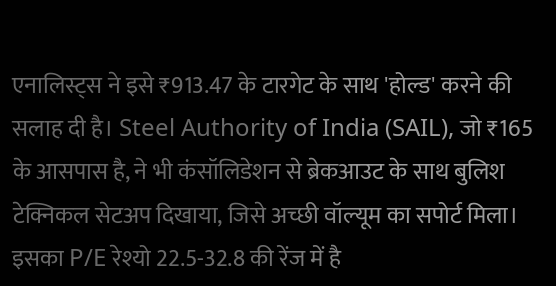एनालिस्ट्स ने इसे ₹913.47 के टारगेट के साथ 'होल्ड' करने की सलाह दी है। Steel Authority of India (SAIL), जो ₹165 के आसपास है, ने भी कंसॉलिडेशन से ब्रेकआउट के साथ बुलिश टेक्निकल सेटअप दिखाया, जिसे अच्छी वॉल्यूम का सपोर्ट मिला। इसका P/E रेश्यो 22.5-32.8 की रेंज में है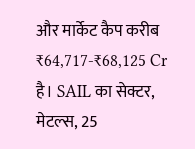और मार्केट कैप करीब ₹64,717-₹68,125 Cr है। SAIL का सेक्टर, मेटल्स, 25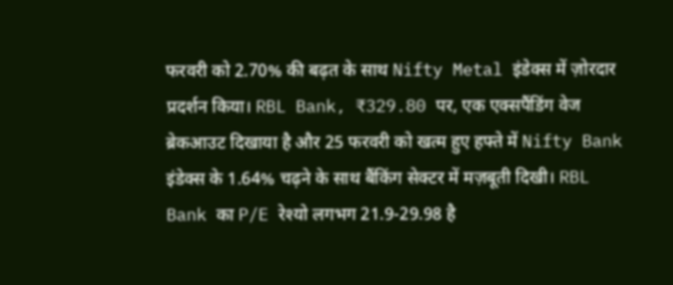फरवरी को 2.70% की बढ़त के साथ Nifty Metal इंडेक्स में ज़ोरदार प्रदर्शन किया। RBL Bank, ₹329.80 पर, एक एक्सपैंडिंग वेज ब्रेकआउट दिखाया है और 25 फरवरी को खत्म हुए हफ्ते में Nifty Bank इंडेक्स के 1.64% चढ़ने के साथ बैंकिंग सेक्टर में मज़बूती दिखी। RBL Bank का P/E रेश्यो लगभग 21.9-29.98 है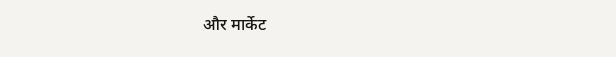और मार्केट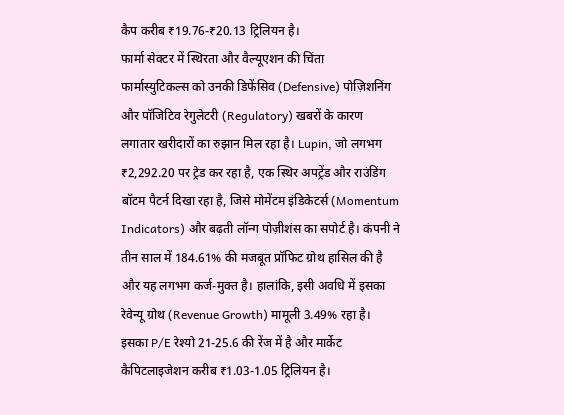कैप करीब ₹19.76-₹20.13 ट्रिलियन है।
फार्मा सेक्टर में स्थिरता और वैल्यूएशन की चिंता
फार्मास्युटिकल्स को उनकी डिफेंसिव (Defensive) पोज़िशनिंग और पॉजिटिव रेगुलेटरी (Regulatory) खबरों के कारण लगातार खरीदारों का रुझान मिल रहा है। Lupin, जो लगभग ₹2,292.20 पर ट्रेड कर रहा है, एक स्थिर अपट्रेंड और राउंडिंग बॉटम पैटर्न दिखा रहा है, जिसे मोमेंटम इंडिकेटर्स (Momentum Indicators) और बढ़ती लॉन्ग पोज़ीशंस का सपोर्ट है। कंपनी ने तीन साल में 184.61% की मजबूत प्रॉफिट ग्रोथ हासिल की है और यह लगभग कर्ज-मुक्त है। हालांकि, इसी अवधि में इसका रेवेन्यू ग्रोथ (Revenue Growth) मामूली 3.49% रहा है। इसका P/E रेश्यो 21-25.6 की रेंज में है और मार्केट कैपिटलाइजेशन करीब ₹1.03-1.05 ट्रिलियन है।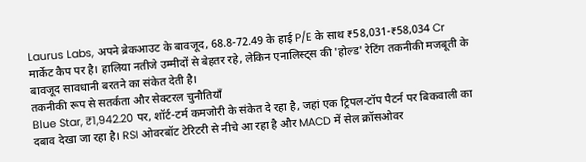Laurus Labs, अपने ब्रेकआउट के बावजूद, 68.8-72.49 के हाई P/E के साथ ₹58,031-₹58,034 Cr मार्केट कैप पर है। हालिया नतीजे उम्मीदों से बेहतर रहे, लेकिन एनालिस्ट्स की 'होल्ड' रेटिंग तकनीकी मजबूती के बावजूद सावधानी बरतने का संकेत देती है।
तकनीकी रूप से सतर्कता और सेक्टरल चुनौतियाँ
Blue Star, ₹1,942.20 पर, शॉर्ट-टर्म कमजोरी के संकेत दे रहा है, जहां एक ट्रिपल-टॉप पैटर्न पर बिकवाली का दबाव देखा जा रहा है। RSI ओवरबॉट टेरिटरी से नीचे आ रहा है और MACD में सेल क्रॉसओवर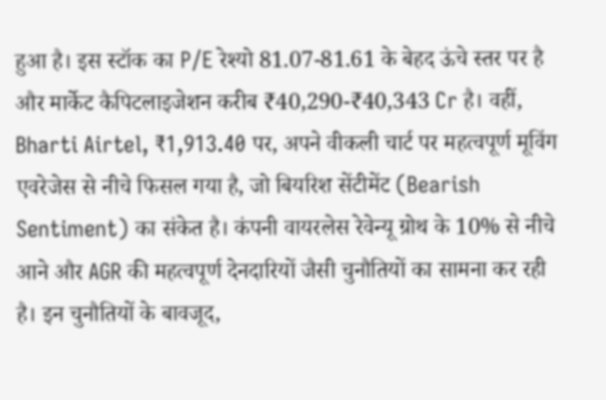हुआ है। इस स्टॉक का P/E रेश्यो 81.07-81.61 के बेहद ऊंचे स्तर पर है और मार्केट कैपिटलाइजेशन करीब ₹40,290-₹40,343 Cr है। वहीं, Bharti Airtel, ₹1,913.40 पर, अपने वीकली चार्ट पर महत्वपूर्ण मूविंग एवरेजेस से नीचे फिसल गया है, जो बियरिश सेंटीमेंट (Bearish Sentiment) का संकेत है। कंपनी वायरलेस रेवेन्यू ग्रोथ के 10% से नीचे आने और AGR की महत्वपूर्ण देनदारियों जैसी चुनौतियों का सामना कर रही है। इन चुनौतियों के बावजूद,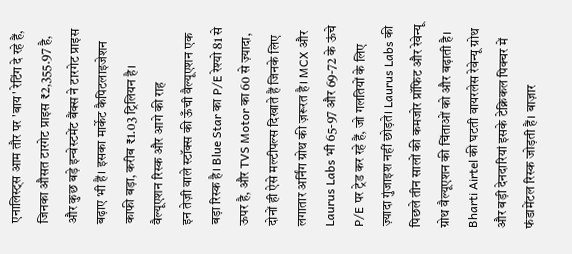एनालिस्ट्स आम तौर पर 'बाय' रेटिंग दे रहे हैं, जिनका औसत टारगेट प्राइस ₹2,355.97 है, और कुछ बड़े इन्वेस्टमेंट बैंक्स ने टारगेट प्राइस बढ़ाए भी हैं। इसका मार्केट कैपिटलाइजेशन काफी बड़ा, करीब ₹1.03 ट्रिलियन है।
वैल्यूएशन रिस्क और आगे की राह
इन तेज़ी वाले स्टॉक्स की ऊँची वैल्यूएशन एक बड़ा रिस्क है। Blue Star का P/E रेश्यो 81 से ऊपर है, और TVS Motor का 60 से ज़्यादा, दोनों ही ऐसे मल्टीपल्स दिखाते हैं जिनके लिए लगातार अर्निंग ग्रोथ की ज़रूरत है। MCX और Laurus Labs भी 65-97 और 69-72 के ऊंचे P/E पर ट्रेड कर रहे हैं, जो गलतियों के लिए ज़्यादा गुंजाइश नहीं छोड़ते। Laurus Labs की पिछले तीन सालों की कमजोर प्रॉफिट और रेवेन्यू ग्रोथ वैल्यूएशन की चिंताओं को और बढ़ाती है। Bharti Airtel की घटती वायरलेस रेवेन्यू ग्रोथ और बड़ी देनदारियां इसके टेक्निकल पिक्चर में फंडामेंटल रिस्क जोड़ती हैं। बाज़ार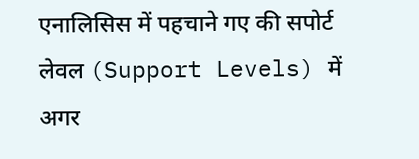एनालिसिस में पहचाने गए की सपोर्ट लेवल (Support Levels) में अगर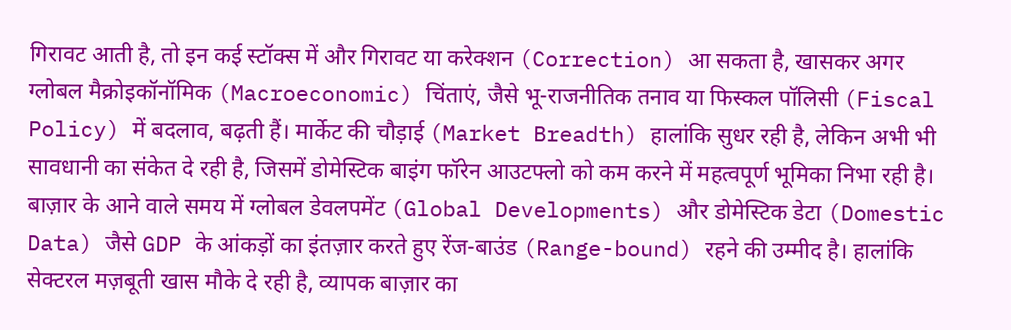गिरावट आती है, तो इन कई स्टॉक्स में और गिरावट या करेक्शन (Correction) आ सकता है, खासकर अगर ग्लोबल मैक्रोइकॉनॉमिक (Macroeconomic) चिंताएं, जैसे भू-राजनीतिक तनाव या फिस्कल पॉलिसी (Fiscal Policy) में बदलाव, बढ़ती हैं। मार्केट की चौड़ाई (Market Breadth) हालांकि सुधर रही है, लेकिन अभी भी सावधानी का संकेत दे रही है, जिसमें डोमेस्टिक बाइंग फॉरेन आउटफ्लो को कम करने में महत्वपूर्ण भूमिका निभा रही है।
बाज़ार के आने वाले समय में ग्लोबल डेवलपमेंट (Global Developments) और डोमेस्टिक डेटा (Domestic Data) जैसे GDP के आंकड़ों का इंतज़ार करते हुए रेंज-बाउंड (Range-bound) रहने की उम्मीद है। हालांकि सेक्टरल मज़बूती खास मौके दे रही है, व्यापक बाज़ार का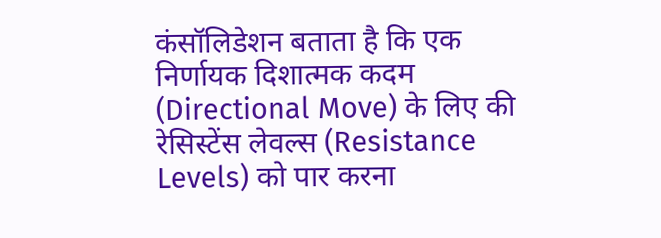कंसॉलिडेशन बताता है कि एक निर्णायक दिशात्मक कदम (Directional Move) के लिए की रेसिस्टेंस लेवल्स (Resistance Levels) को पार करना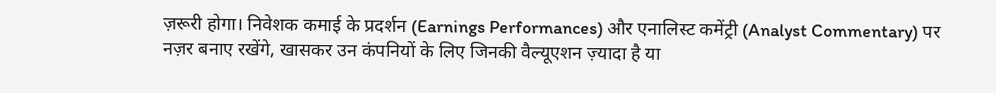ज़रूरी होगा। निवेशक कमाई के प्रदर्शन (Earnings Performances) और एनालिस्ट कमेंट्री (Analyst Commentary) पर नज़र बनाए रखेंगे, खासकर उन कंपनियों के लिए जिनकी वैल्यूएशन ज़्यादा है या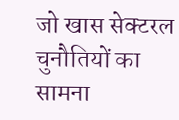जो खास सेक्टरल चुनौतियों का सामना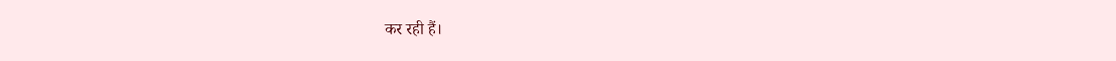कर रही हैं।